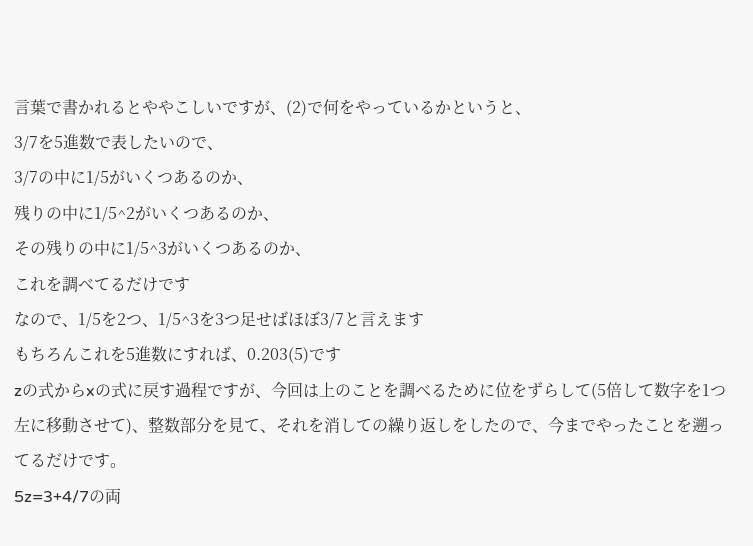言葉で書かれるとややこしいですが、(2)で何をやっているかというと、
3/7を5進数で表したいので、
3/7の中に1/5がいくつあるのか、
残りの中に1/5^2がいくつあるのか、
その残りの中に1/5^3がいくつあるのか、
これを調べてるだけです
なので、1/5を2つ、1/5^3を3つ足せばほぼ3/7と言えます
もちろんこれを5進数にすれば、0.203(5)です
zの式からxの式に戻す過程ですが、今回は上のことを調べるために位をずらして(5倍して数字を1つ左に移動させて)、整数部分を見て、それを消しての繰り返しをしたので、今までやったことを遡ってるだけです。
5z=3+4/7の両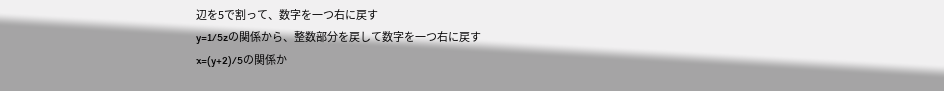辺を5で割って、数字を一つ右に戻す
y=1/5zの関係から、整数部分を戻して数字を一つ右に戻す
x=(y+2)/5の関係か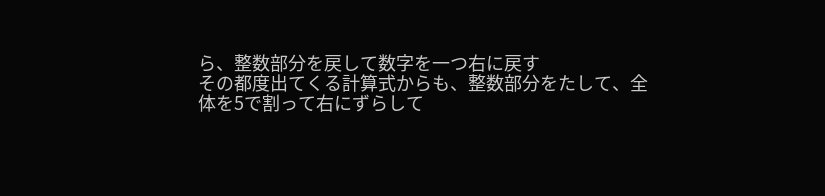ら、整数部分を戻して数字を一つ右に戻す
その都度出てくる計算式からも、整数部分をたして、全体を5で割って右にずらして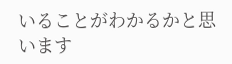いることがわかるかと思います